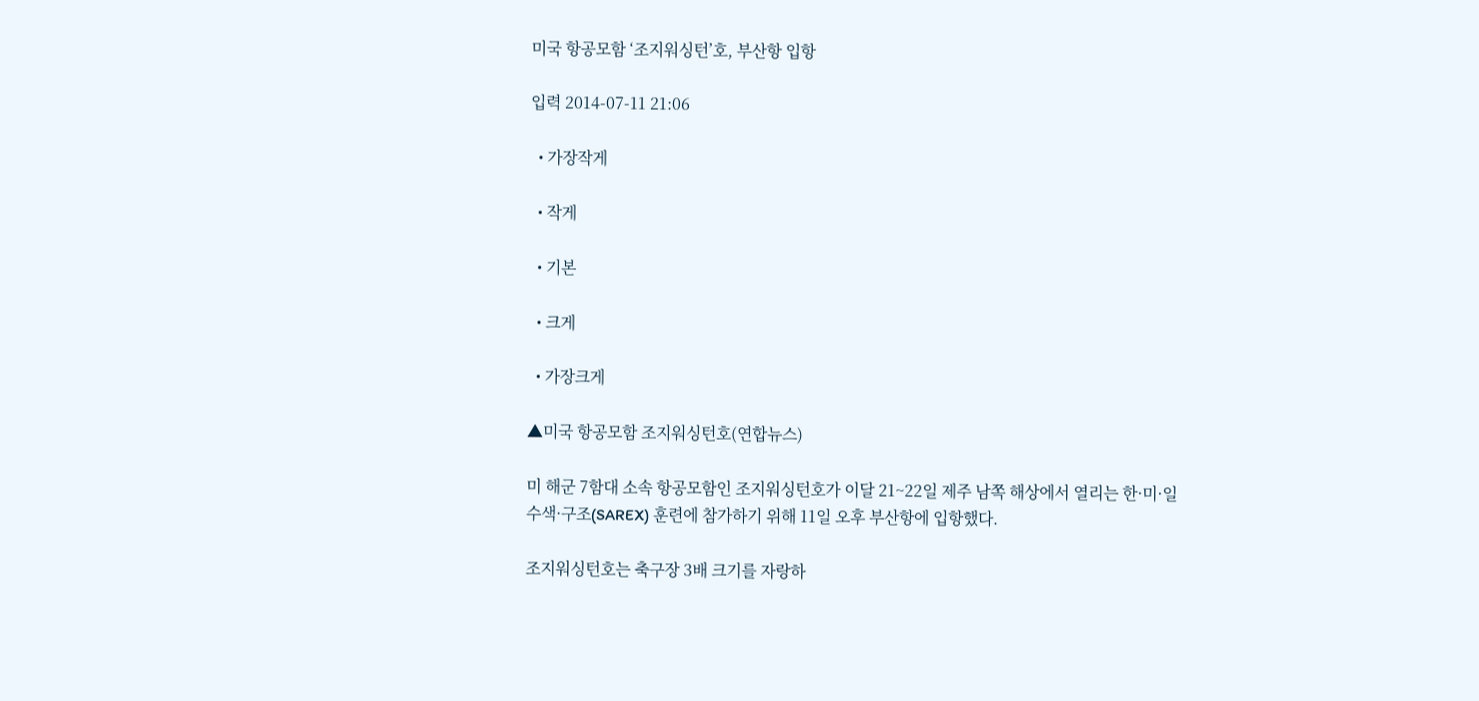미국 항공모함 ‘조지워싱턴’호, 부산항 입항

입력 2014-07-11 21:06

  • 가장작게

  • 작게

  • 기본

  • 크게

  • 가장크게

▲미국 항공모함 조지워싱턴호(연합뉴스)

미 해군 7함대 소속 항공모함인 조지워싱턴호가 이달 21~22일 제주 남쪽 해상에서 열리는 한·미·일 수색·구조(SAREX) 훈련에 참가하기 위해 11일 오후 부산항에 입항했다.

조지워싱턴호는 축구장 3배 크기를 자랑하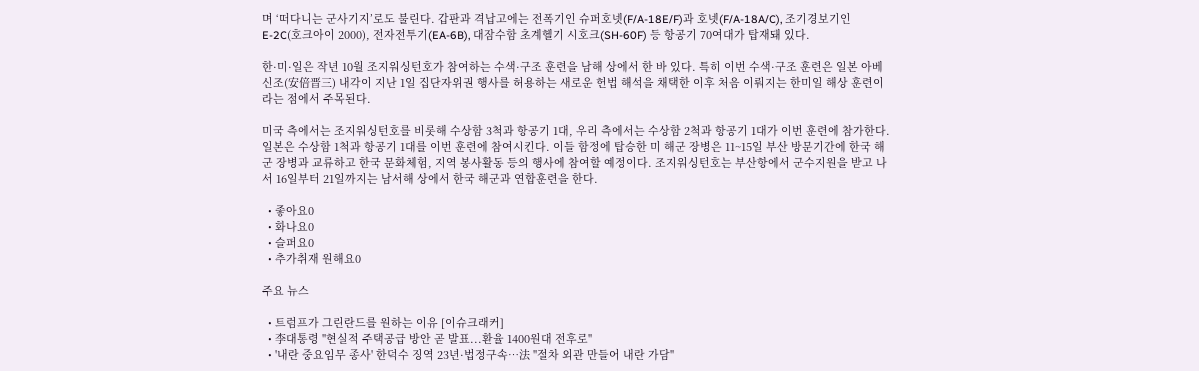며 ‘떠다니는 군사기지’로도 불린다. 갑판과 격납고에는 전폭기인 슈퍼호넷(F/A-18E/F)과 호넷(F/A-18A/C), 조기경보기인 E-2C(호크아이 2000), 전자전투기(EA-6B), 대잠수함 초계헬기 시호크(SH-60F) 등 항공기 70여대가 탑재돼 있다.

한·미·일은 작년 10월 조지워싱턴호가 참여하는 수색·구조 훈련을 남해 상에서 한 바 있다. 특히 이번 수색·구조 훈련은 일본 아베 신조(安倍晋三) 내각이 지난 1일 집단자위권 행사를 허용하는 새로운 헌법 해석을 채택한 이후 처음 이뤄지는 한미일 해상 훈련이라는 점에서 주목된다.

미국 측에서는 조지워싱턴호를 비롯해 수상함 3척과 항공기 1대, 우리 측에서는 수상함 2척과 항공기 1대가 이번 훈련에 참가한다. 일본은 수상함 1척과 항공기 1대를 이번 훈련에 참여시킨다. 이들 함정에 탑승한 미 해군 장병은 11~15일 부산 방문기간에 한국 해군 장병과 교류하고 한국 문화체험, 지역 봉사활동 등의 행사에 참여할 예정이다. 조지워싱턴호는 부산항에서 군수지원을 받고 나서 16일부터 21일까지는 남서해 상에서 한국 해군과 연합훈련을 한다.

  • 좋아요0
  • 화나요0
  • 슬퍼요0
  • 추가취재 원해요0

주요 뉴스

  • 트럼프가 그린란드를 원하는 이유 [이슈크래커]
  • 李대통령 "현실적 주택공급 방안 곧 발표...환율 1400원대 전후로"
  • '내란 중요임무 종사' 한덕수 징역 23년·법정구속…法 "절차 외관 만들어 내란 가담"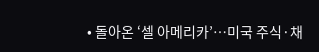• 돌아온 ‘셀 아메리카’…미국 주식·채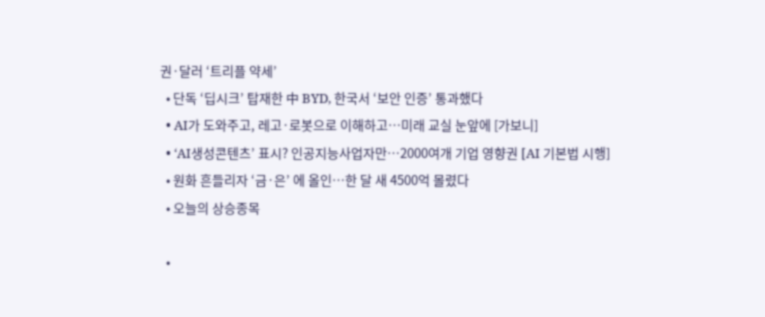권·달러 ‘트리플 약세’
  • 단독 ‘딥시크’ 탑재한 中 BYD, 한국서 ‘보안 인증’ 통과했다
  • AI가 도와주고, 레고·로봇으로 이해하고…미래 교실 눈앞에 [가보니]
  • ‘AI생성콘텐츠’ 표시? 인공지능사업자만…2000여개 기업 영향권 [AI 기본법 시행]
  • 원화 흔들리자 ‘금·은’ 에 올인…한 달 새 4500억 몰렸다
  • 오늘의 상승종목

  •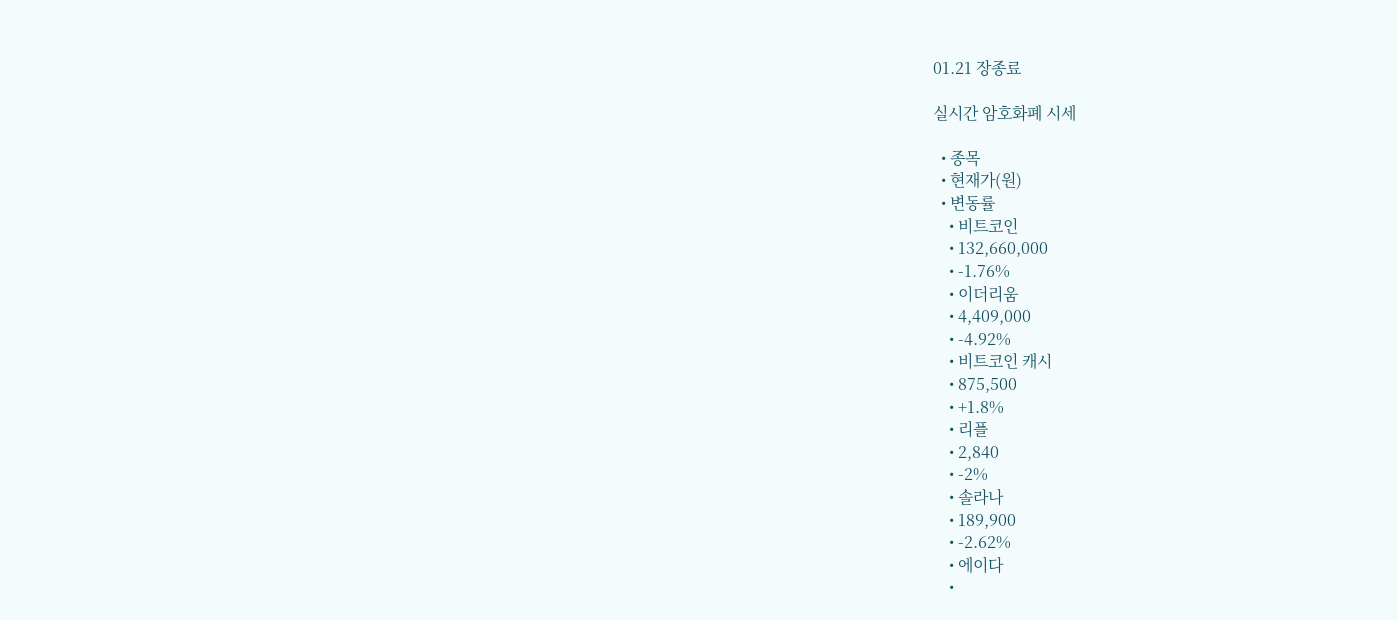01.21 장종료

실시간 암호화폐 시세

  • 종목
  • 현재가(원)
  • 변동률
    • 비트코인
    • 132,660,000
    • -1.76%
    • 이더리움
    • 4,409,000
    • -4.92%
    • 비트코인 캐시
    • 875,500
    • +1.8%
    • 리플
    • 2,840
    • -2%
    • 솔라나
    • 189,900
    • -2.62%
    • 에이다
    •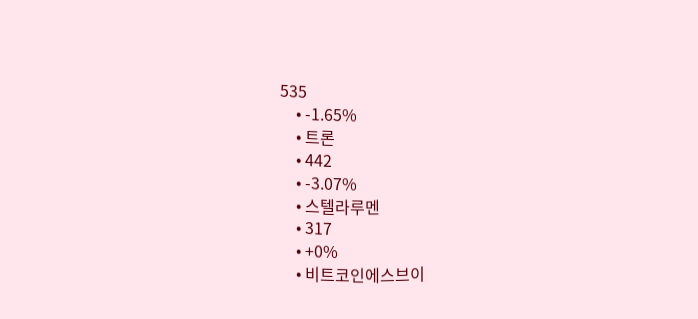535
    • -1.65%
    • 트론
    • 442
    • -3.07%
    • 스텔라루멘
    • 317
    • +0%
    • 비트코인에스브이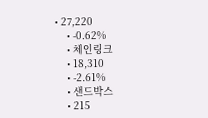• 27,220
    • -0.62%
    • 체인링크
    • 18,310
    • -2.61%
    • 샌드박스
    • 215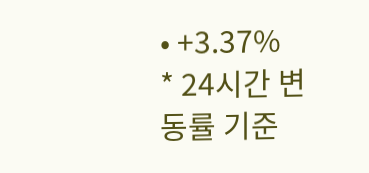• +3.37%
* 24시간 변동률 기준